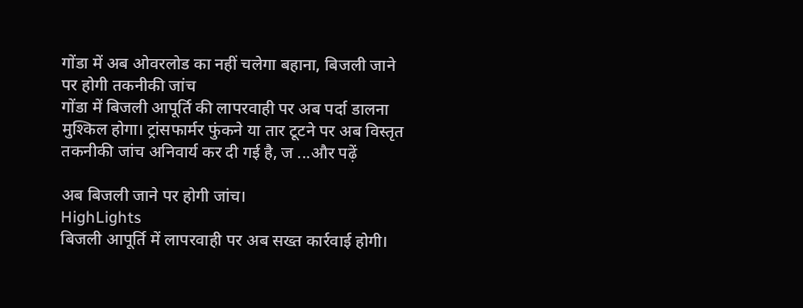गोंडा में अब ओवरलोड का नहीं चलेगा बहाना, बिजली जाने पर होगी तकनीकी जांच
गोंडा में बिजली आपूर्ति की लापरवाही पर अब पर्दा डालना मुश्किल होगा। ट्रांसफार्मर फुंकने या तार टूटने पर अब विस्तृत तकनीकी जांच अनिवार्य कर दी गई है, ज ...और पढ़ें

अब बिजली जाने पर होगी जांच।
HighLights
बिजली आपूर्ति में लापरवाही पर अब सख्त कार्रवाई होगी।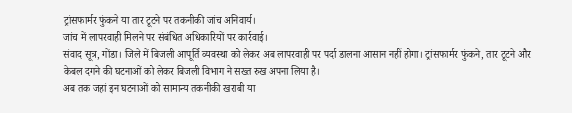ट्रांसफार्मर फुंकने या तार टूटने पर तकनीकी जांच अनिवार्य।
जांच में लापरवाही मिलने पर संबंधित अधिकारियों पर कार्रवाई।
संवाद सूत्र, गोंडा। जिले में बिजली आपूर्ति व्यवस्था को लेकर अब लापरवाही पर पर्दा डालना आसान नहीं होगा। ट्रांसफार्मर फुंकने, तार टूटने और केबल दगने की घटनाओं को लेकर बिजली विभाग ने सख्त रुख अपना लिया है।
अब तक जहां इन घटनाओं को सामान्य तकनीकी खराबी या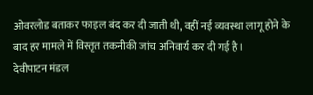ओवरलोड बताकर फाइल बंद कर दी जाती थी, वहीं नई व्यवस्था लागू होने के बाद हर मामले में विस्तृत तकनीकी जांच अनिवार्य कर दी गई है।
देवीपाटन मंडल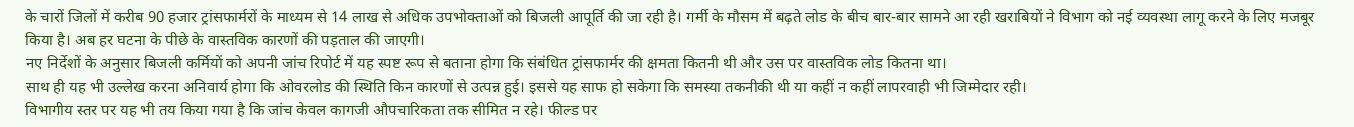के चारों जिलों में करीब 90 हजार ट्रांसफार्मरों के माध्यम से 14 लाख से अधिक उपभोक्ताओं को बिजली आपूर्ति की जा रही है। गर्मी के मौसम में बढ़ते लोड के बीच बार-बार सामने आ रही खराबियों ने विभाग को नई व्यवस्था लागू करने के लिए मजबूर किया है। अब हर घटना के पीछे के वास्तविक कारणों की पड़ताल की जाएगी।
नए निर्देशों के अनुसार बिजली कर्मियों को अपनी जांच रिपोर्ट में यह स्पष्ट रूप से बताना होगा कि संबंधित ट्रांसफार्मर की क्षमता कितनी थी और उस पर वास्तविक लोड कितना था।
साथ ही यह भी उल्लेख करना अनिवार्य होगा कि ओवरलोड की स्थिति किन कारणों से उत्पन्न हुई। इससे यह साफ हो सकेगा कि समस्या तकनीकी थी या कहीं न कहीं लापरवाही भी जिम्मेदार रही।
विभागीय स्तर पर यह भी तय किया गया है कि जांच केवल कागजी औपचारिकता तक सीमित न रहे। फील्ड पर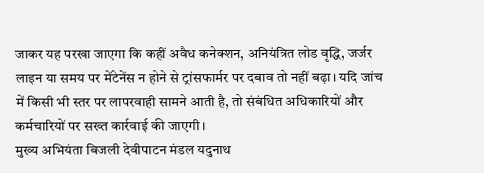जाकर यह परखा जाएगा कि कहीं अवैध कनेक्शन, अनियंत्रित लोड वृद्धि, जर्जर लाइन या समय पर मेंटेनेंस न होने से ट्रांसफार्मर पर दबाव तो नहीं बढ़ा। यदि जांच में किसी भी स्तर पर लापरवाही सामने आती है, तो संबंधित अधिकारियों और कर्मचारियों पर सख्त कार्रवाई की जाएगी।
मुख्य अभियंता बिजली देवीपाटन मंडल यदुनाथ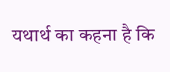यथार्थ का कहना है कि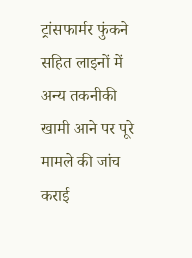ट्रांसफार्मर फुंकने सहित लाइनों में अन्य तकनीकी खामी आने पर पूरे मामले की जांच कराई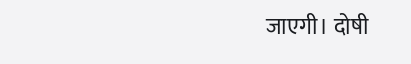जाएगी। दोषी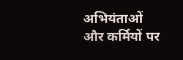अभियंताओं और कर्मियों पर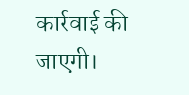कार्रवाई की जाएगी।